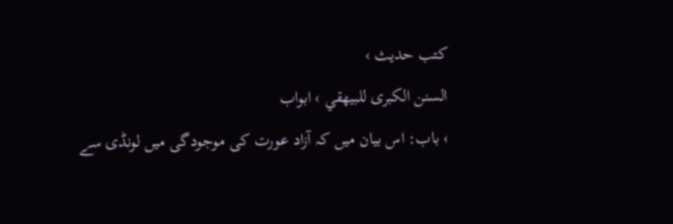کتب حدیث ›
السنن الكبرى للبيهقي › ابواب
› باب: اس بیان میں کہ آزاد عورت کی موجودگی میں لونڈی سے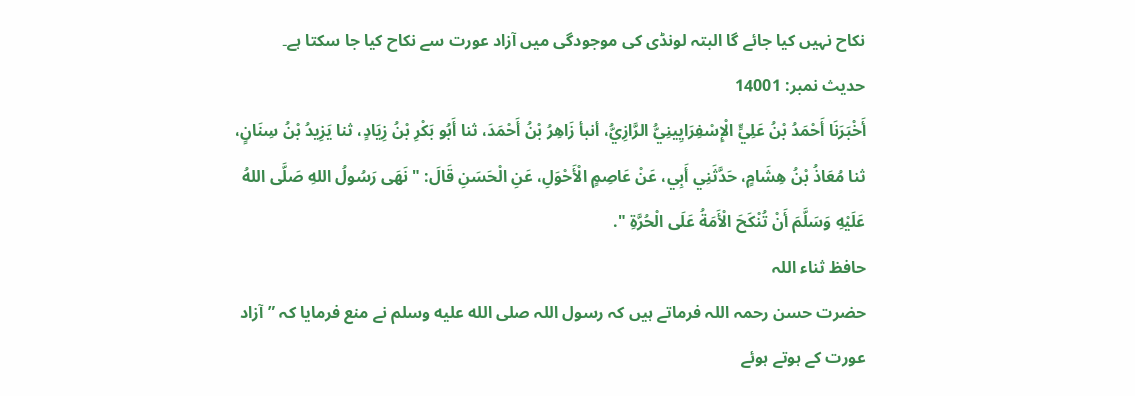نکاح نہیں کیا جائے گا البتہ لونڈی کی موجودگی میں آزاد عورت سے نکاح کیا جا سکتا ہے۔
حدیث نمبر: 14001
أَخْبَرَنَا أَحْمَدُ بْنُ عَلِيٍّ الْإِسْفِرَايِينِيُّ الرَّازِيُّ، أنبأ زَاهِرُ بْنُ أَحْمَدَ، ثنا أَبُو بَكْرِ بْنُ زِيَادٍ، ثنا يَزِيدُ بْنُ سِنَانٍ، ثنا مُعَاذُ بْنُ هِشَامٍ، حَدَّثَنِي أَبِي، عَنْ عَاصِمٍ الْأَحْوَلِ، عَنِ الْحَسَنِ قَالَ: " نَهَى رَسُولُ اللهِ صَلَّى اللهُ عَلَيْهِ وَسَلَّمَ أَنْ تُنْكَحَ الْأَمَةُ عَلَى الْحُرَّةِ ".
حافظ ثناء اللہ
حضرت حسن رحمہ اللہ فرماتے ہیں کہ رسول اللہ صلى الله عليه وسلم نے منع فرمایا کہ ”آزاد عورت کے ہوتے ہوئے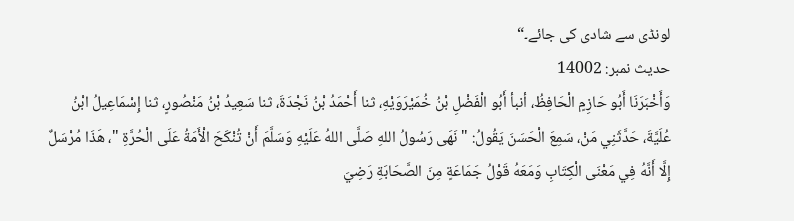لونڈی سے شادی کی جائے۔“
حدیث نمبر: 14002
وَأَخْبَرَنَا أَبُو حَازِمٍ الْحَافِظُ، أنبأ أَبُو الْفَضْلِ بْنُ خُمَيْرَوَيْهِ، ثنا أَحْمَدُ بْنُ نَجْدَةَ، ثنا سَعِيدُ بْنُ مَنْصُورٍ، ثنا إِسْمَاعِيلُ ابْنُ عُلَيَّةَ، حَدَّثَنِي مَنْ، سَمِعَ الْحَسَنَ يَقُولُ: " نَهَى رَسُولُ اللهِ صَلَّى اللهُ عَلَيْهِ وَسَلَّمَ أَنْ تُنْكَحَ الْأَمَةُ عَلَى الْحُرَّةِ "، هَذَا مُرْسَلٌ إِلَّا أَنَّهُ فِي مَعْنَى الْكِتَابِ وَمَعَهُ قَوْلُ جَمَاعَةٍ مِنَ الصَّحَابَةِ رَضِيَ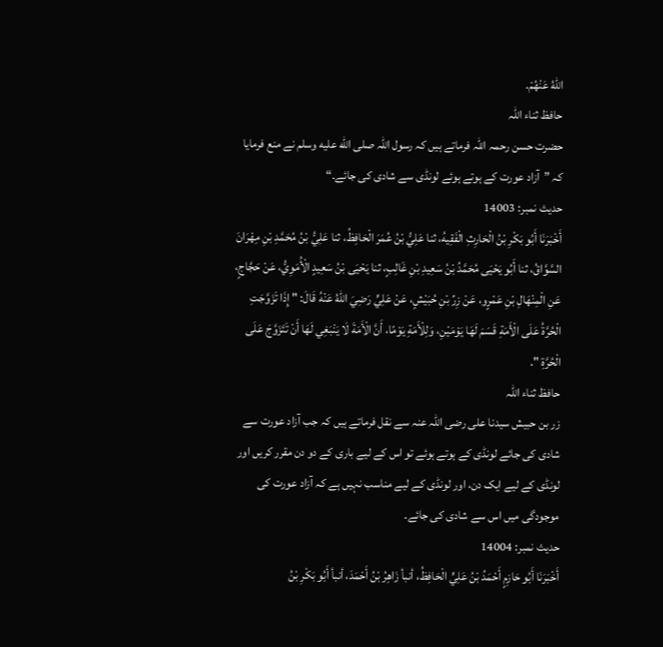اللهُ عَنْهُمْ.
حافظ ثناء اللہ
حضرت حسن رحمہ اللہ فرماتے ہیں کہ رسول اللہ صلى الله عليه وسلم نے منع فرمایا کہ ”آزاد عورت کے ہوتے ہوئے لونڈی سے شادی کی جائے۔“
حدیث نمبر: 14003
أَخْبَرَنَا أَبُو بَكْرِ بْنُ الْحَارِثِ الْفَقِيهُ، ثنا عَلِيُّ بْنُ عُمَرَ الْحَافِظُ، ثنا عَلِيُّ بْنُ مُحَمَّدِ بْنِ مِهْرَانَ السَّوَّاقُ، ثنا أَبُو يَحْيَى مُحَمَّدُ بْنُ سَعِيدِ بْنِ غَالِبٍ، ثنا يَحْيَى بْنُ سَعِيدٍ الْأُمَوِيُّ، عَنْ حَجَّاجٍ، عَنِ الْمِنْهَالِ بْنِ عَمْرٍو، عَنْ زِرِّ بْنِ حُبَيْشٍ، عَنْ عَلِيٍّ رَضِيَ اللهُ عَنْهُ قَالَ: " إِذَا تَزَوَّجَتِ الْحُرَّةُ عَلَى الْأَمَةِ قَسَمَ لَهَا يَوْمَيْنِ، وَلِلْأَمَةِ يَوْمًا، أَنَّ الْأَمَةَ لَا يَنْبَغِي لَهَا أَنْ تَتَزَوَّجَ عَلَى الْحُرَّةِ ".
حافظ ثناء اللہ
زر بن حبیش سیدنا علی رضی اللہ عنہ سے نقل فرماتے ہیں کہ جب آزاد عورت سے شادی کی جائے لونڈی کے ہوتے ہوئے تو اس کے لیے باری کے دو دن مقرر کریں اور لونڈی کے لیے ایک دن، اور لونڈی کے لیے مناسب نہیں ہے کہ آزاد عورت کی موجودگی میں اس سے شادی کی جائے۔
حدیث نمبر: 14004
أَخْبَرَنَا أَبُو حَازِمٍ أَحْمَدُ بْنُ عَلِيٍّ الْحَافِظُ، أنبأ زَاهِرُ بْنُ أَحْمَدَ، أنبأ أَبُو بَكْرِ بْنُ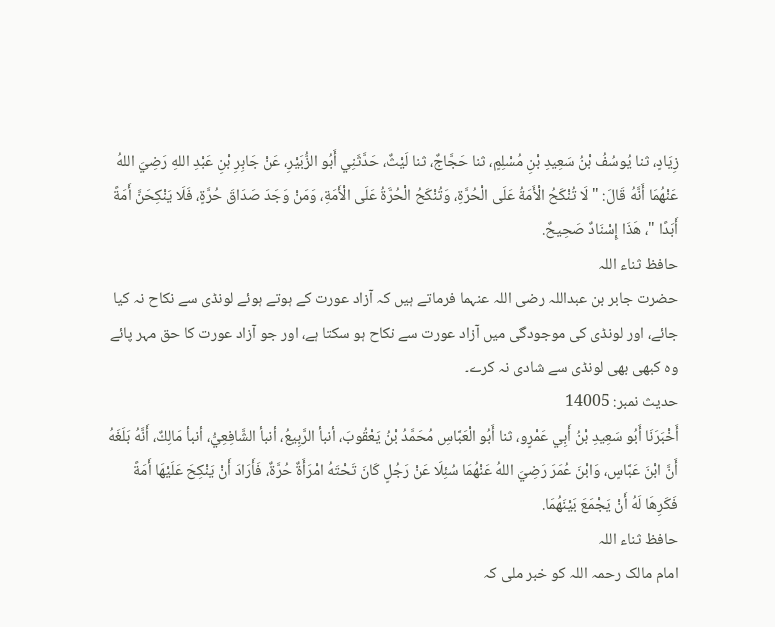زِيَادٍ، ثنا يُوسُفُ بْنُ سَعِيدِ بْنِ مُسْلِمٍ، ثنا حَجَّاجٌ، ثنا لَيْثٌ، حَدَّثَنِي أَبُو الزُّبَيْرِ، عَنْ جَابِرِ بْنِ عَبْدِ اللهِ رَضِيَ اللهُ عَنْهُمَا أَنَّهُ قَالَ: " لَا تُنْكَحُ الْأَمَةُ عَلَى الْحُرَّةِ، وَتُنْكَحُ الْحُرَّةُ عَلَى الْأَمَةِ، وَمَنْ وَجَدَ صَدَاقَ حُرَّةٍ، فَلَا يَنْكِحَنَّ أَمَةً أَبَدًا "، هَذَا إِسْنَادٌ صَحِيحٌ.
حافظ ثناء اللہ
حضرت جابر بن عبداللہ رضی اللہ عنہما فرماتے ہیں کہ آزاد عورت کے ہوتے ہوئے لونڈی سے نکاح نہ کیا جائے، اور لونڈی کی موجودگی میں آزاد عورت سے نکاح ہو سکتا ہے، اور جو آزاد عورت کا حق مہر پائے وہ کبھی بھی لونڈی سے شادی نہ کرے۔
حدیث نمبر: 14005
أَخْبَرَنَا أَبُو سَعِيدِ بْنُ أَبِي عَمْرٍو، ثنا أَبُو الْعَبَّاسِ مُحَمَّدُ بْنُ يَعْقُوبَ، أنبأ الرَّبِيعُ، أنبأ الشَّافِعِيُّ، أنبأ مَالِكٌ، أَنَّهُ بَلَغَهُ أَنَّ ابْنَ عَبَّاسٍ، وَابْنَ عُمَرَ رَضِيَ اللهُ عَنْهُمَا سُئِلَا عَنْ رَجُلٍ كَانَ تَحْتَهُ امْرَأَةٌ حُرَّةٌ، فَأَرَادَ أَنْ يَنْكِحَ عَلَيْهَا أَمَةً فَكَرِهَا لَهُ أَنْ يَجْمَعَ بَيْنَهُمَا.
حافظ ثناء اللہ
امام مالک رحمہ اللہ کو خبر ملی کہ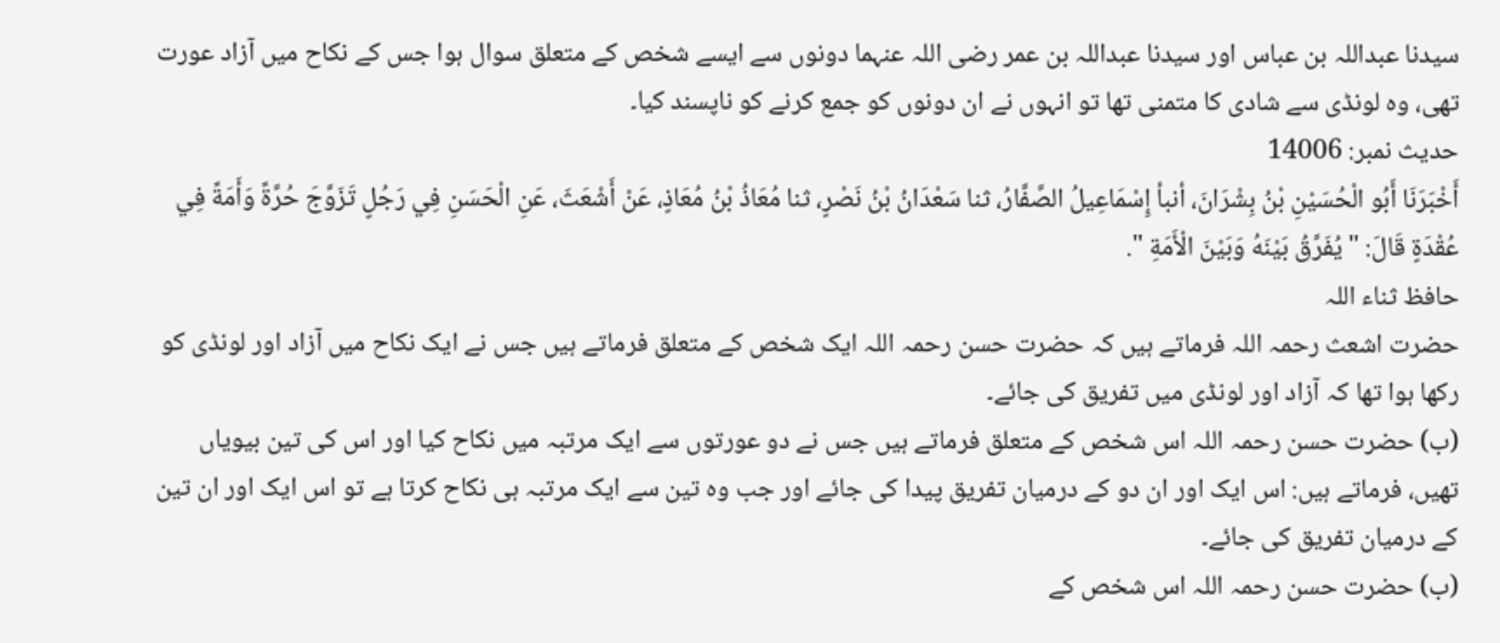سیدنا عبداللہ بن عباس اور سیدنا عبداللہ بن عمر رضی اللہ عنہما دونوں سے ایسے شخص کے متعلق سوال ہوا جس کے نکاح میں آزاد عورت تھی، وہ لونڈی سے شادی کا متمنی تھا تو انہوں نے ان دونوں کو جمع کرنے کو ناپسند کیا۔
حدیث نمبر: 14006
أَخْبَرَنَا أَبُو الْحُسَيْنِ بْنُ بِشْرَانَ، أنبأ إِسْمَاعِيلُ الصَّفَّارُ، ثنا سَعْدَانُ بْنُ نَصْرٍ، ثنا مُعَاذُ بْنُ مُعَاذٍ، عَنْ أَشْعَثَ، عَنِ الْحَسَنِ فِي رَجُلٍ تَزَوَّجَ حُرَّةً وَأَمَةً فِي عُقْدَةٍ قَالَ: " يُفَرَّقُ بَيْنَهُ وَبَيْنَ الْأَمَةِ ".
حافظ ثناء اللہ
حضرت اشعث رحمہ اللہ فرماتے ہیں کہ حضرت حسن رحمہ اللہ ایک شخص کے متعلق فرماتے ہیں جس نے ایک نکاح میں آزاد اور لونڈی کو رکھا ہوا تھا کہ آزاد اور لونڈی میں تفریق کی جائے۔
(ب) حضرت حسن رحمہ اللہ اس شخص کے متعلق فرماتے ہیں جس نے دو عورتوں سے ایک مرتبہ میں نکاح کیا اور اس کی تین بیویاں تھیں، فرماتے ہیں: اس ایک اور ان دو کے درمیان تفریق پیدا کی جائے اور جب وہ تین سے ایک مرتبہ ہی نکاح کرتا ہے تو اس ایک اور ان تین کے درمیان تفریق کی جائے۔
(ب) حضرت حسن رحمہ اللہ اس شخص کے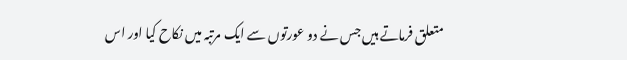متعلق فرماتے ہیں جس نے دو عورتوں سے ایک مرتبہ میں نکاح کیا اور اس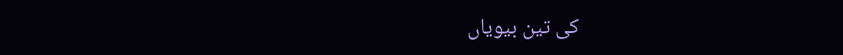کی تین بیویاں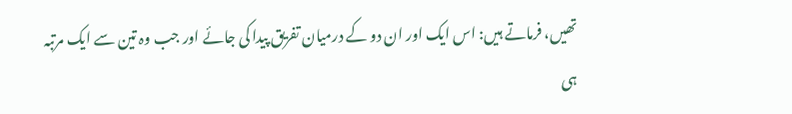تھیں، فرماتے ہیں: اس ایک اور ان دو کے درمیان تفریق پیدا کی جائے اور جب وہ تین سے ایک مرتبہ ہی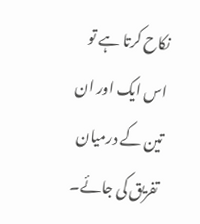نکاح کرتا ہے تو اس ایک اور ان تین کے درمیان تفریق کی جائے۔